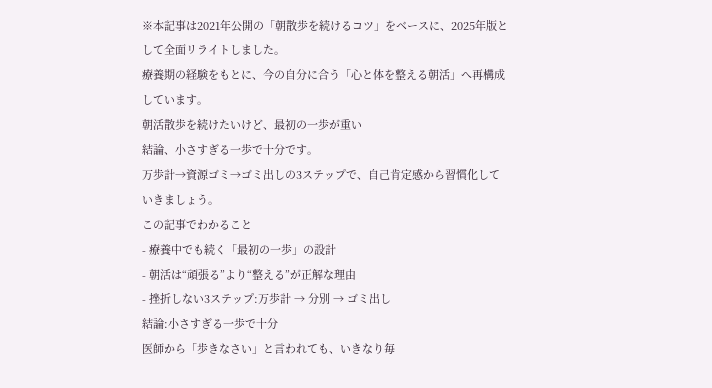※本記事は2021年公開の「朝散歩を続けるコツ」をベースに、2025年版として全面リライトしました。
療養期の経験をもとに、今の自分に合う「心と体を整える朝活」へ再構成しています。
朝活散歩を続けたいけど、最初の一歩が重い
結論、小さすぎる一歩で十分です。
万歩計→資源ゴミ→ゴミ出しの3ステップで、自己肯定感から習慣化していきましょう。
この記事でわかること
- 療養中でも続く「最初の一歩」の設計
- 朝活は“頑張る”より“整える”が正解な理由
- 挫折しない3ステップ:万歩計 → 分別 → ゴミ出し
結論:小さすぎる一歩で十分
医師から「歩きなさい」と言われても、いきなり毎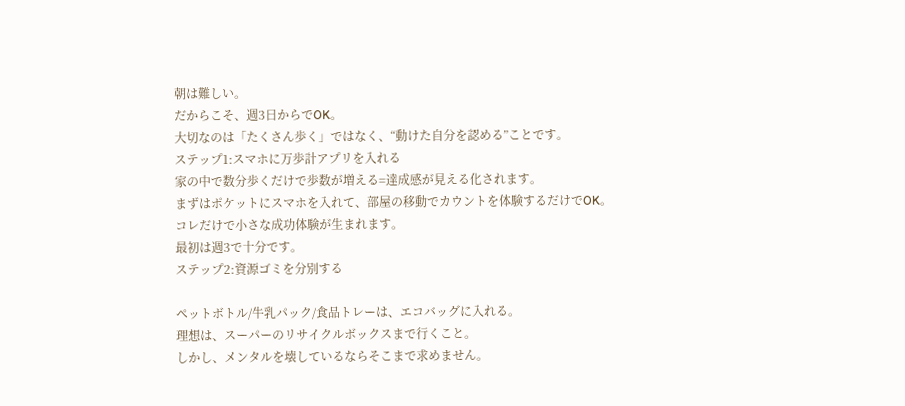朝は難しい。
だからこそ、週3日からでOK。
大切なのは「たくさん歩く」ではなく、“動けた自分を認める”ことです。
ステップ1:スマホに万歩計アプリを入れる
家の中で数分歩くだけで歩数が増える=達成感が見える化されます。
まずはポケットにスマホを入れて、部屋の移動でカウントを体験するだけでOK。
コレだけで小さな成功体験が生まれます。
最初は週3で十分です。
ステップ2:資源ゴミを分別する

ペットボトル/牛乳パック/食品トレーは、エコバッグに入れる。
理想は、スーパーのリサイクルボックスまで行くこと。
しかし、メンタルを壊しているならそこまで求めません。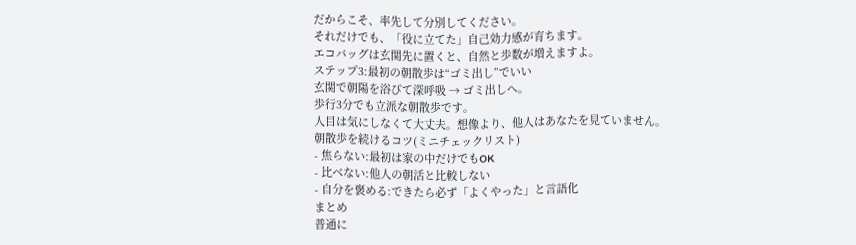だからこそ、率先して分別してください。
それだけでも、「役に立てた」自己効力感が育ちます。
エコバッグは玄関先に置くと、自然と歩数が増えますよ。
ステップ3:最初の朝散歩は“ゴミ出し”でいい
玄関で朝陽を浴びて深呼吸 → ゴミ出しへ。
歩行3分でも立派な朝散歩です。
人目は気にしなくて大丈夫。想像より、他人はあなたを見ていません。
朝散歩を続けるコツ(ミニチェックリスト)
- 焦らない:最初は家の中だけでもOK
- 比べない:他人の朝活と比較しない
- 自分を褒める:できたら必ず「よくやった」と言語化
まとめ
普通に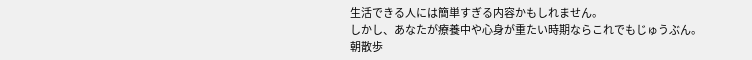生活できる人には簡単すぎる内容かもしれません。
しかし、あなたが療養中や心身が重たい時期ならこれでもじゅうぶん。
朝散歩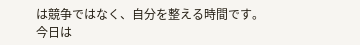は競争ではなく、自分を整える時間です。
今日は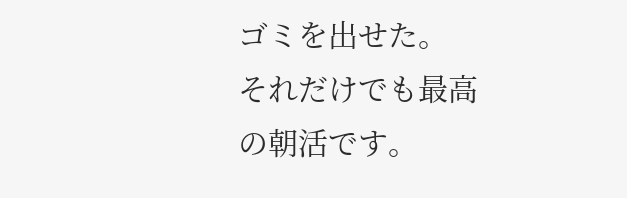ゴミを出せた。
それだけでも最高の朝活です。